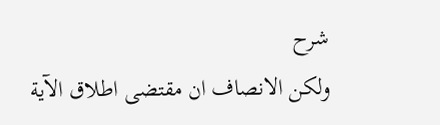شرح
ولكن الانصاف ان مقتضى اطلاق الآية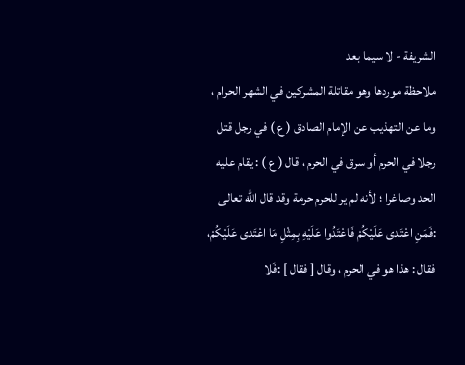الشريفة - لا سيما بعد
ملاحظة موردها وهو مقاتلة المشركين في الشهر الحرام ، وما عن التهذيب عن الإمام الصادق ( ع ) في رجل قتل رجلا في الحرم أو سرق في الحرم ، قال ( ع ) : يقام عليه الحد وصاغرا ؛ لأنه لم ير للحرم حرمة وقد قال الله تعالى :فَمَنِ اعْتَدى عَلَيْكُمْ فَاعْتَدُوا عَلَيْهِ بِمِثْلِ مَا اعْتَدى عَلَيْكُمْ، فقال : هذا هو في الحرم ، وقال [ فقال ] :فَلا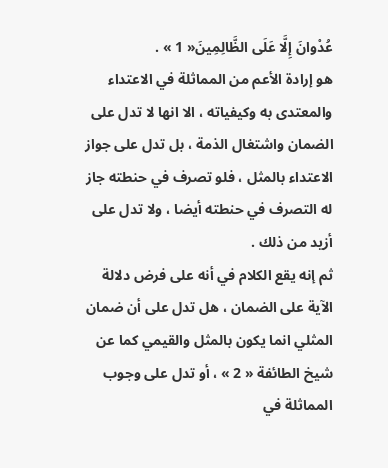عُدْوانَ إِلَّا عَلَى الظَّالِمِينَ« 1 » .
هو إرادة الأعم من المماثلة في الاعتداء والمعتدى به وكيفياته ، الا انها لا تدل على الضمان واشتغال الذمة ، بل تدل على جواز الاعتداء بالمثل ، فلو تصرف في حنطته جاز له التصرف في حنطته أيضا ، ولا تدل على أزيد من ذلك .
ثم إنه يقع الكلام في أنه على فرض دلالة الآية على الضمان ، هل تدل على أن ضمان المثلي انما يكون بالمثل والقيمي كما عن شيخ الطائفة « 2 » ، أو تدل على وجوب المماثلة في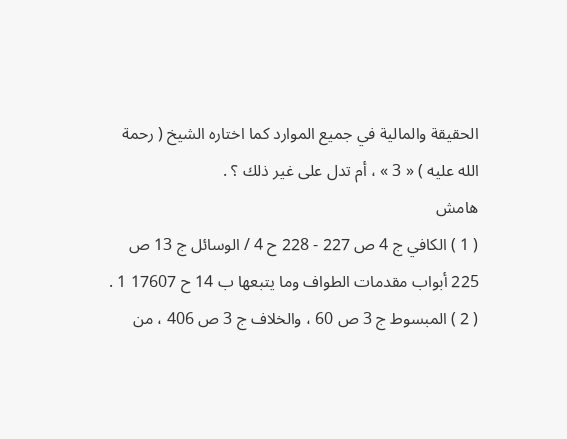الحقيقة والمالية في جميع الموارد كما اختاره الشيخ ( رحمة الله عليه ) « 3 » ، أم تدل على غير ذلك ؟ .
هامش
( 1 ) الكافي ج 4 ص 227 - 228 ح 4 / الوسائل ج 13 ص 225 أبواب مقدمات الطواف وما يتبعها ب 14 ح 17607 1 .
( 2 ) المبسوط ج 3 ص 60 ، والخلاف ج 3 ص 406 ، من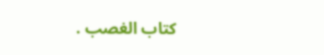كتاب الغصب .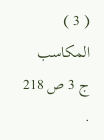( 3 ) المكاسب ج 3 ص 218 .